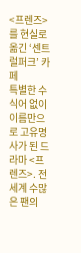<프렌즈>를 현실로 옮긴 ‘센트럴퍼크’ 카페
특별한 수식어 없이 이름만으로 고유명사가 된 드라마 <프렌즈>. 전 세계 수많은 팬의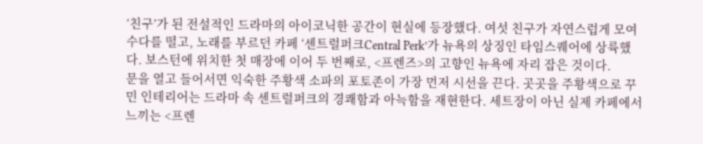‘친구’가 된 전설적인 드라마의 아이코닉한 공간이 현실에 등장했다. 여섯 친구가 자연스럽게 모여 수다를 떨고, 노래를 부르던 카페 ‘센트럴퍼크Central Perk’가 뉴욕의 상징인 타임스퀘어에 상륙했다. 보스턴에 위치한 첫 매장에 이어 두 번째로, <프렌즈>의 고향인 뉴욕에 자리 잡은 것이다.
문을 열고 들어서면 익숙한 주황색 소파의 포토존이 가장 먼저 시선을 끈다. 곳곳을 주황색으로 꾸민 인테리어는 드라마 속 센트럴퍼크의 경쾌함과 아늑함을 재현한다. 세트장이 아닌 실제 카페에서 느끼는 <프렌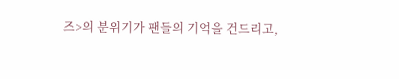즈>의 분위기가 팬들의 기억을 건드리고,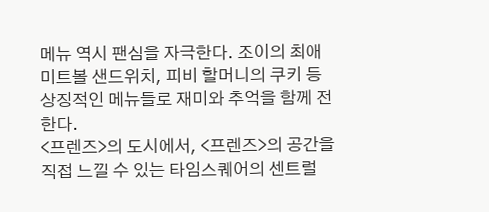메뉴 역시 팬심을 자극한다. 조이의 최애 미트볼 샌드위치, 피비 할머니의 쿠키 등 상징적인 메뉴들로 재미와 추억을 함께 전한다.
<프렌즈>의 도시에서, <프렌즈>의 공간을 직접 느낄 수 있는 타임스퀘어의 센트럴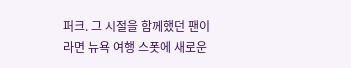퍼크. 그 시절을 함께했던 팬이라면 뉴욕 여행 스폿에 새로운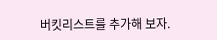버킷리스트를 추가해 보자.